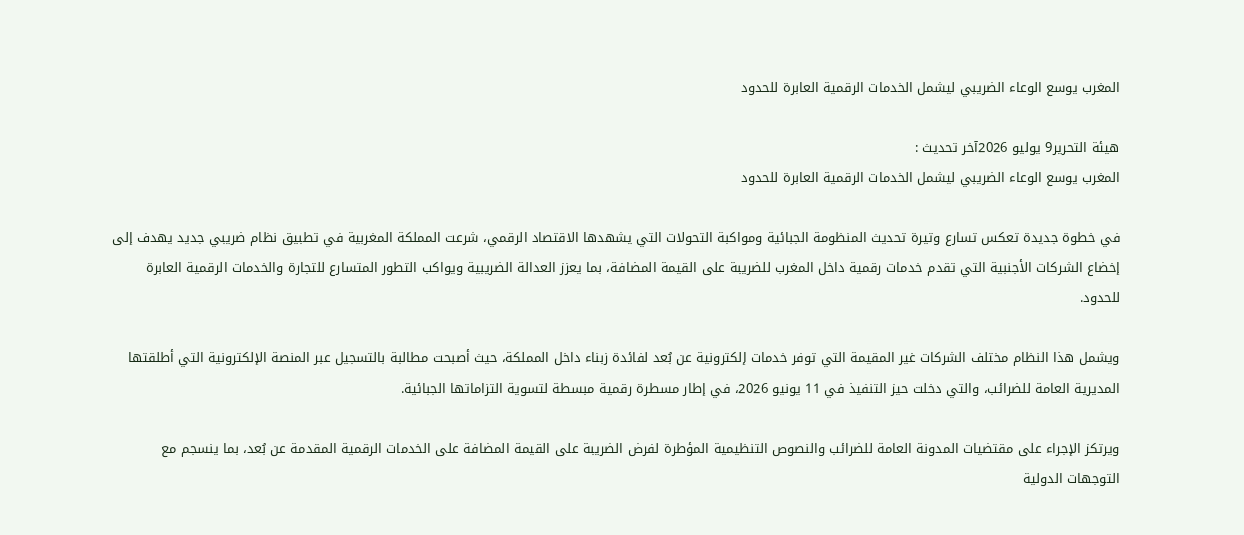المغرب يوسع الوعاء الضريبي ليشمل الخدمات الرقمية العابرة للحدود

هيئة التحرير9 يوليو 2026آخر تحديث :
المغرب يوسع الوعاء الضريبي ليشمل الخدمات الرقمية العابرة للحدود

في خطوة جديدة تعكس تسارع وتيرة تحديث المنظومة الجبائية ومواكبة التحولات التي يشهدها الاقتصاد الرقمي، شرعت المملكة المغربية في تطبيق نظام ضريبي جديد يهدف إلى إخضاع الشركات الأجنبية التي تقدم خدمات رقمية داخل المغرب للضريبة على القيمة المضافة، بما يعزز العدالة الضريبية ويواكب التطور المتسارع للتجارة والخدمات الرقمية العابرة للحدود.

ويشمل هذا النظام مختلف الشركات غير المقيمة التي توفر خدمات إلكترونية عن بُعد لفائدة زبناء داخل المملكة، حيث أصبحت مطالبة بالتسجيل عبر المنصة الإلكترونية التي أطلقتها المديرية العامة للضرائب، والتي دخلت حيز التنفيذ في 11 يونيو 2026، في إطار مسطرة رقمية مبسطة لتسوية التزاماتها الجبائية.

ويرتكز الإجراء على مقتضيات المدونة العامة للضرائب والنصوص التنظيمية المؤطرة لفرض الضريبة على القيمة المضافة على الخدمات الرقمية المقدمة عن بُعد، بما ينسجم مع التوجهات الدولية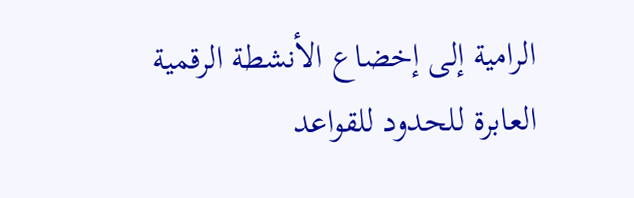الرامية إلى إخضاع الأنشطة الرقمية العابرة للحدود للقواعد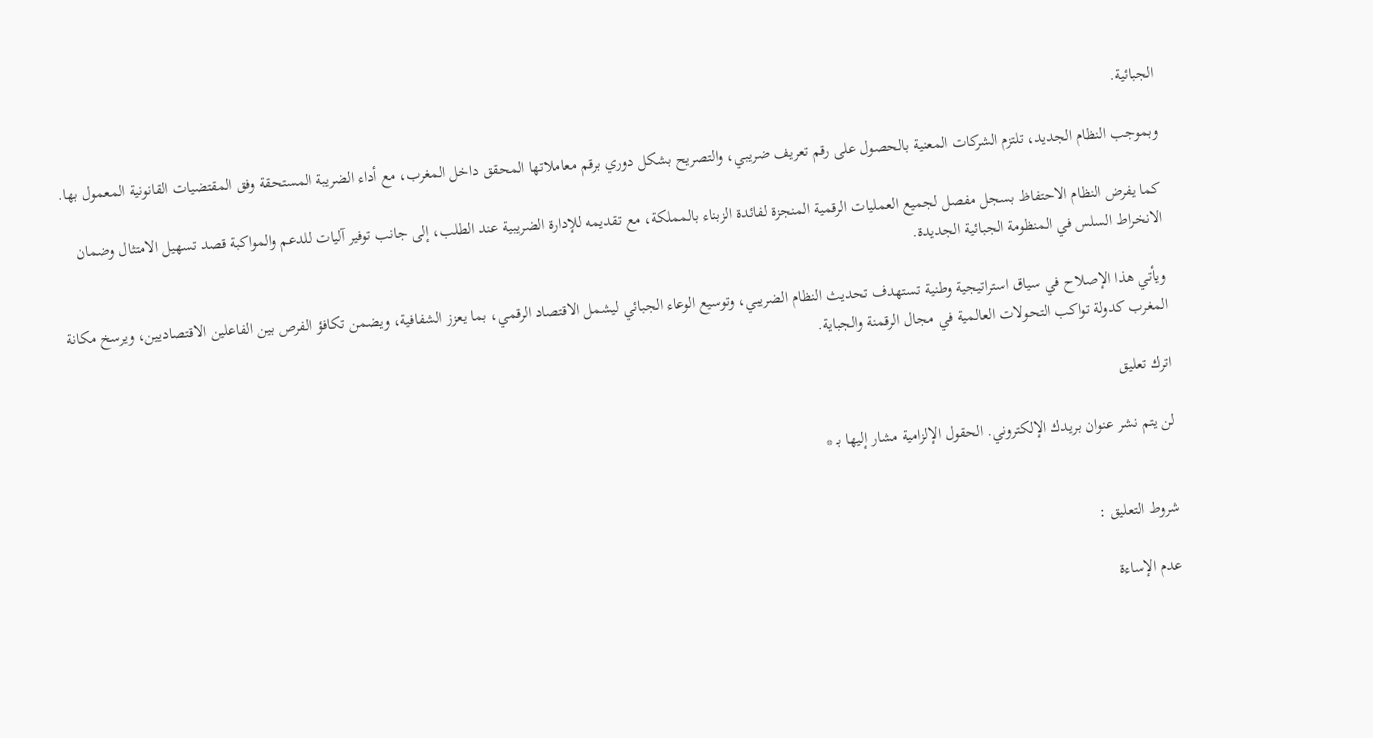الجبائية.

وبموجب النظام الجديد، تلتزم الشركات المعنية بالحصول على رقم تعريف ضريبي، والتصريح بشكل دوري برقم معاملاتها المحقق داخل المغرب، مع أداء الضريبة المستحقة وفق المقتضيات القانونية المعمول بها.

كما يفرض النظام الاحتفاظ بسجل مفصل لجميع العمليات الرقمية المنجزة لفائدة الزبناء بالمملكة، مع تقديمه للإدارة الضريبية عند الطلب، إلى جانب توفير آليات للدعم والمواكبة قصد تسهيل الامتثال وضمان الانخراط السلس في المنظومة الجبائية الجديدة.

ويأتي هذا الإصلاح في سياق استراتيجية وطنية تستهدف تحديث النظام الضريبي، وتوسيع الوعاء الجبائي ليشمل الاقتصاد الرقمي، بما يعزز الشفافية، ويضمن تكافؤ الفرص بين الفاعلين الاقتصاديين، ويرسخ مكانة المغرب كدولة تواكب التحولات العالمية في مجال الرقمنة والجباية.

اترك تعليق

لن يتم نشر عنوان بريدك الإلكتروني. الحقول الإلزامية مشار إليها بـ *


شروط التعليق :

عدم الإساءة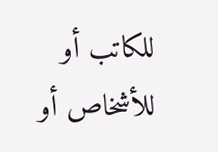للكاتب أو للأشخاص أو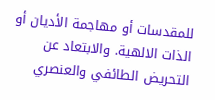للمقدسات أو مهاجمة الأديان أو الذات الالهية. والابتعاد عن التحريض الطائفي والعنصري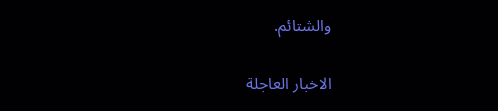والشتائم.

الاخبار العاجلة